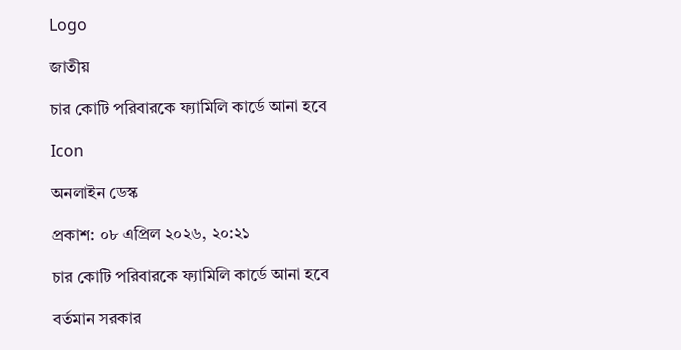Logo

জাতীয়

চার কোটি পরিবারকে ফ্যামিলি কার্ডে আনা হবে

Icon

অনলাইন ডেস্ক

প্রকাশ: ০৮ এপ্রিল ২০২৬, ২০:২১

চার কোটি পরিবারকে ফ্যামিলি কার্ডে আনা হবে

বর্তমান সরকার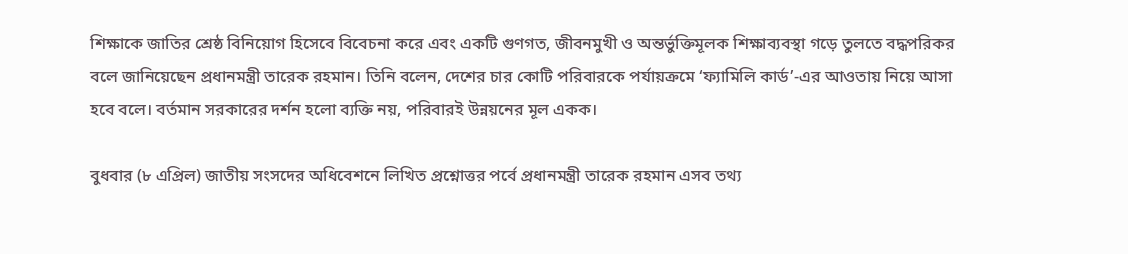শিক্ষাকে জাতির শ্রেষ্ঠ বিনিয়োগ হিসেবে বিবেচনা করে এবং একটি গুণগত, জীবনমুখী ও অন্তর্ভুক্তিমূলক শিক্ষাব্যবস্থা গড়ে তুলতে বদ্ধপরিকর বলে জানিয়েছেন প্রধানমন্ত্রী তারেক রহমান। তিনি বলেন, দেশের চার কোটি পরিবারকে পর্যায়ক্রমে ‘ফ্যামিলি কার্ড’-এর আওতায় নিয়ে আসা হবে বলে। বর্তমান সরকারের দর্শন হলো ব্যক্তি নয়, পরিবারই উন্নয়নের মূল একক।

বুধবার (৮ এপ্রিল) জাতীয় সংসদের অধিবেশনে লিখিত প্রশ্নোত্তর পর্বে প্রধানমন্ত্রী তারেক রহমান এসব তথ্য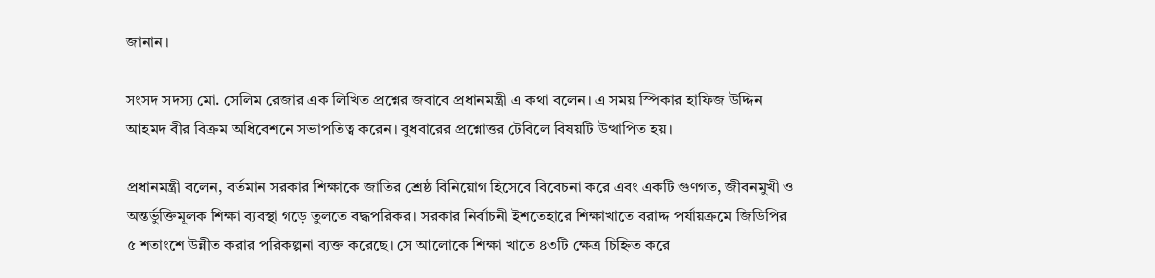জানান।

সংসদ সদস্য মো. সেলিম রেজার এক লিখিত প্রশ্নের জবাবে প্রধানমন্ত্রী এ কথা বলেন। এ সময় স্পিকার হাফিজ উদ্দিন আহমদ বীর বিক্রম অধিবেশনে সভাপতিত্ব করেন। বুধবারের প্রশ্নোত্তর টেবিলে বিষয়টি উত্থাপিত হয়।

প্রধানমন্ত্রী বলেন, বর্তমান সরকার শিক্ষাকে জাতির শ্রেষ্ঠ বিনিয়োগ হিসেবে বিবেচনা করে এবং একটি গুণগত, জীবনমুখী ও অন্তর্ভুক্তিমূলক শিক্ষা ব্যবস্থা গড়ে তুলতে বদ্ধপরিকর। সরকার নির্বাচনী ইশতেহারে শিক্ষাখাতে বরাদ্দ পর্যায়ক্রমে জিডিপির ৫ শতাংশে উন্নীত করার পরিকল্পনা ব্যক্ত করেছে। সে আলোকে শিক্ষা খাতে ৪৩টি ক্ষেত্র চিহ্নিত করে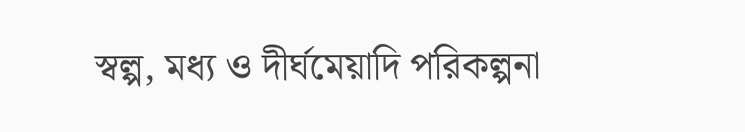স্বল্প, মধ্য ও দীর্ঘমেয়াদি পরিকল্পনা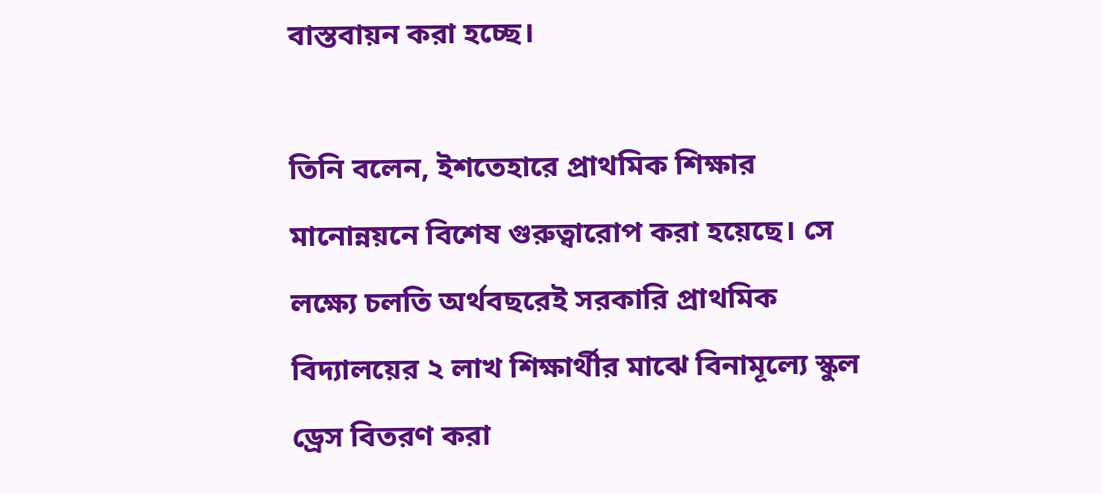বাস্তবায়ন করা হচ্ছে।

তিনি বলেন, ইশতেহারে প্রাথমিক শিক্ষার মানোন্নয়নে বিশেষ গুরুত্বারোপ করা হয়েছে। সে লক্ষ্যে চলতি অর্থবছরেই সরকারি প্রাথমিক বিদ্যালয়ের ২ লাখ শিক্ষার্থীর মাঝে বিনামূল্যে স্কুল ড্রেস বিতরণ করা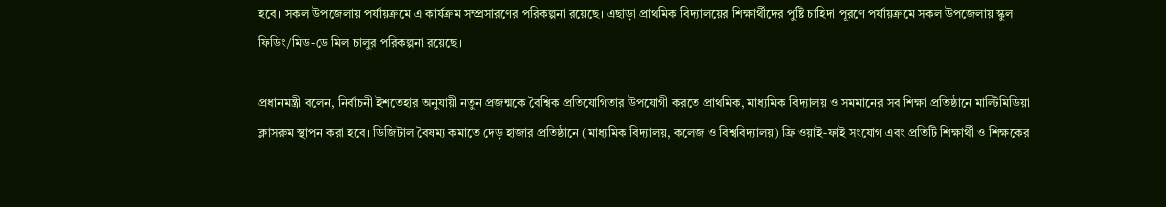হবে। সকল উপজেলায় পর্যায়ক্রমে এ কার্যক্রম সম্প্রসারণের পরিকল্পনা রয়েছে। এছাড়া প্রাথমিক বিদ্যালয়ের শিক্ষার্থীদের পুষ্টি চাহিদা পূরণে পর্যায়ক্রমে সকল উপজেলায় স্কুল ফিডিং/মিড-ডে মিল চালুর পরিকল্পনা রয়েছে।

প্রধানমন্ত্রী বলেন, নির্বাচনী ইশতেহার অনুযায়ী নতুন প্রজন্মকে বৈশ্বিক প্রতিযোগিতার উপযোগী করতে প্রাথমিক, মাধ্যমিক বিদ্যালয় ও সমমানের সব শিক্ষা প্রতিষ্ঠানে মাল্টিমিডিয়া ক্লাসরুম স্থাপন করা হবে। ডিজিটাল বৈষম্য কমাতে দেড় হাজার প্রতিষ্ঠানে (মাধ্যমিক বিদ্যালয়, কলেজ ও বিশ্ববিদ্যালয়) ফ্রি ওয়াই-ফাই সংযোগ এবং প্রতিটি শিক্ষার্থী ও শিক্ষকের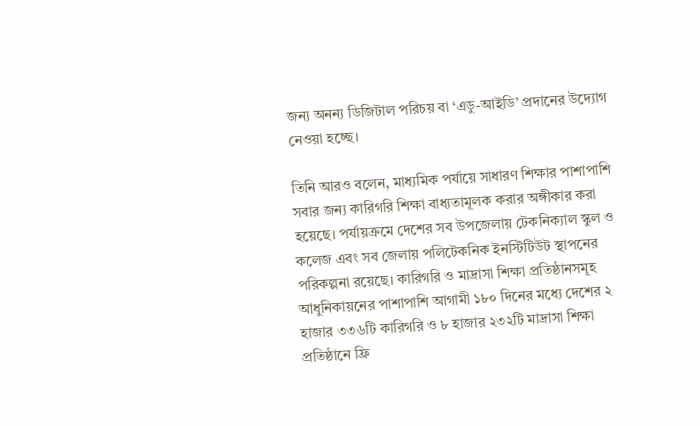জন্য অনন্য ডিজিটাল পরিচয় বা ‘এডু-আইডি’ প্রদানের উদ্যোগ নেওয়া হচ্ছে।

তিনি আরও বলেন, মাধ্যমিক পর্যায়ে সাধারণ শিক্ষার পাশাপাশি সবার জন্য কারিগরি শিক্ষা বাধ্যতামূলক করার অঙ্গীকার করা হয়েছে। পর্যায়ক্রমে দেশের সব উপজেলায় টেকনিক্যাল স্কুল ও কলেজ এবং সব জেলায় পলিটেকনিক ইনস্টিটিউট স্থাপনের পরিকল্পনা রয়েছে। কারিগরি ও মাদ্রাসা শিক্ষা প্রতিষ্ঠানসমূহ আধুনিকায়নের পাশাপাশি আগামী ১৮০ দিনের মধ্যে দেশের ২ হাজার ৩৩৬টি কারিগরি ও ৮ হাজার ২৩২টি মাদ্রাসা শিক্ষা প্রতিষ্ঠানে ফ্রি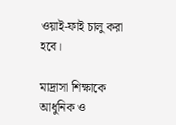ওয়াই-ফাই চালু করা হবে।

মাদ্রাসা শিক্ষাকে আধুনিক ও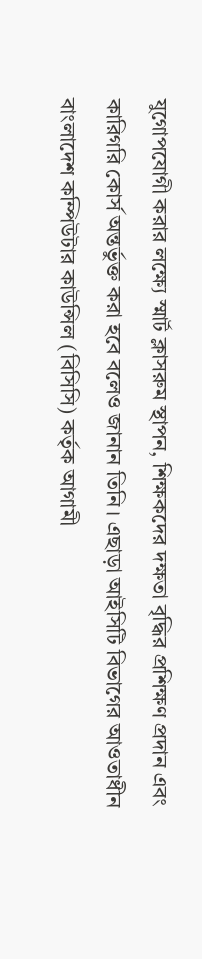যুগোপযোগী করার লক্ষ্যে স্মার্ট ক্লাসরুম স্থাপন, শিক্ষকদের দক্ষতা বৃদ্ধির প্রশিক্ষণ প্রদান এবং কারিগরি কোর্স অন্তর্ভুক্ত করা হবে বলেও জানান তিনি। এছাড়া আইসিটি বিভাগের আওতাধীন বাংলাদেশ কম্পিউটার কাউন্সিল (বিসিসি) কর্তৃক আগামী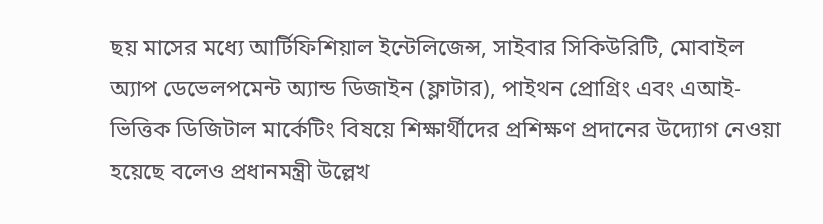ছয় মাসের মধ্যে আর্টিফিশিয়াল ইন্টেলিজেন্স, সাইবার সিকিউরিটি, মোবাইল অ্যাপ ডেভেলপমেন্ট অ্যান্ড ডিজাইন (ফ্লাটার), পাইথন প্রোগ্রিং এবং এআই-ভিত্তিক ডিজিটাল মার্কেটিং বিষয়ে শিক্ষার্থীদের প্রশিক্ষণ প্রদানের উদ্যোগ নেওয়া হয়েছে বলেও প্রধানমন্ত্রী উল্লেখ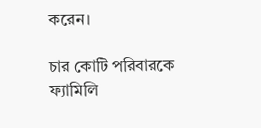করেন।

চার কোটি পরিবারকে ফ্যামিলি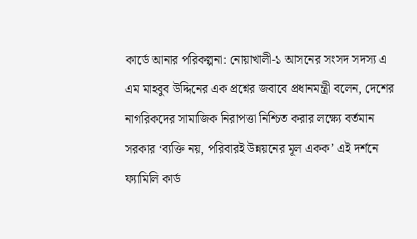কার্ডে আনার পরিকল্পনা: নোয়াখালী-১ আসনের সংসদ সদস্য এ এম মাহবুব উদ্দিনের এক প্রশ্নের জবাবে প্রধানমন্ত্রী বলেন, দেশের নাগরিকদের সামাজিক নিরাপত্তা নিশ্চিত করার লক্ষ্যে বর্তমান সরকার ‘ব্যক্তি নয়, পরিবারই উন্নয়নের মূল একক’ এই দর্শনে ফ্যামিলি কার্ড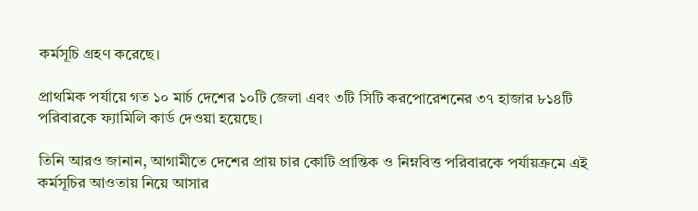কর্মসূচি গ্রহণ করেছে।

প্রাথমিক পর্যায়ে গত ১০ মার্চ দেশের ১০টি জেলা এবং ৩টি সিটি করপোরেশনের ৩৭ হাজার ৮১৪টি পরিবারকে ফ্যামিলি কার্ড দেওয়া হয়েছে।

তিনি আরও জানান, আগামীতে দেশের প্রায় চার কোটি প্রান্তিক ও নিম্নবিত্ত পরিবারকে পর্যায়ক্রমে এই কর্মসূচির আওতায় নিয়ে আসার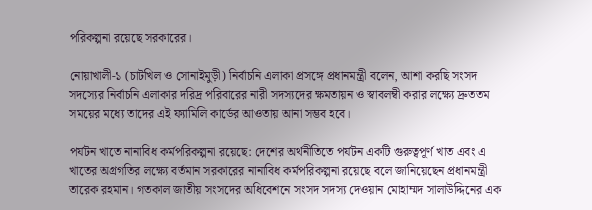পরিকল্পনা রয়েছে সরকারের।

নোয়াখালী-১ (চাটখিল ও সোনাইমুড়ী) নির্বাচনি এলাকা প্রসঙ্গে প্রধানমন্ত্রী বলেন, আশা করছি সংসদ সদস্যের নির্বাচনি এলাকার দরিদ্র পরিবারের নারী সদস্যদের ক্ষমতায়ন ও স্বাবলম্বী করার লক্ষ্যে দ্রুততম সময়ের মধ্যে তাদের এই ফ্যামিলি কার্ডের আওতায় আনা সম্ভব হবে।

পর্যটন খাতে নানাবিধ কর্মপরিকল্পনা রয়েছে: দেশের অর্থনীতিতে পর্যটন একটি গুরুত্বপূর্ণ খাত এবং এ খাতের অগ্রগতির লক্ষ্যে বর্তমান সরকারের নানাবিধ কর্মপরিকল্পনা রয়েছে বলে জানিয়েছেন প্রধানমন্ত্রী তারেক রহমান। গতকাল জাতীয় সংসদের অধিবেশনে সংসদ সদস্য দেওয়ান মোহাম্মদ সালাউদ্দিনের এক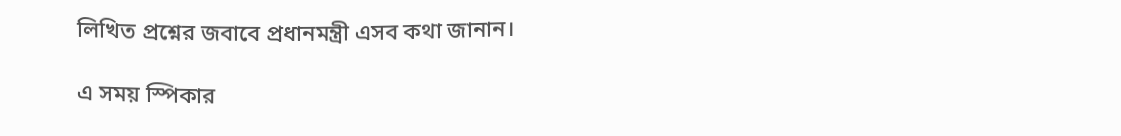লিখিত প্রশ্নের জবাবে প্রধানমন্ত্রী এসব কথা জানান।

এ সময় স্পিকার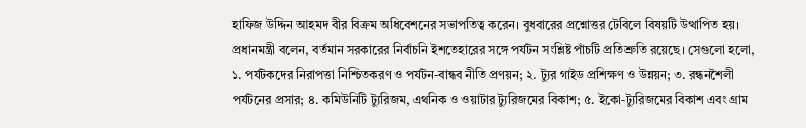হাফিজ উদ্দিন আহমদ বীর বিক্রম অধিবেশনের সভাপতিত্ব করেন। বুধবারের প্রশ্নোত্তর টেবিলে বিষয়টি উত্থাপিত হয়। প্রধানমন্ত্রী বলেন, বর্তমান সরকারের নির্বাচনি ইশতেহারের সঙ্গে পর্যটন সংশ্লিষ্ট পাঁচটি প্রতিশ্রুতি রয়েছে। সেগুলো হলো, ১. পর্যটকদের নিরাপত্তা নিশ্চিতকরণ ও পর্যটন-বান্ধব নীতি প্রণয়ন; ২. ট্যুর গাইড প্রশিক্ষণ ও উন্নয়ন; ৩. রন্ধনশৈলী পর্যটনের প্রসার; ৪. কমিউনিটি ট্যুরিজম, এথনিক ও ওয়াটার ট্যুরিজমের বিকাশ; ৫. ইকো-ট্যুরিজমের বিকাশ এবং গ্রাম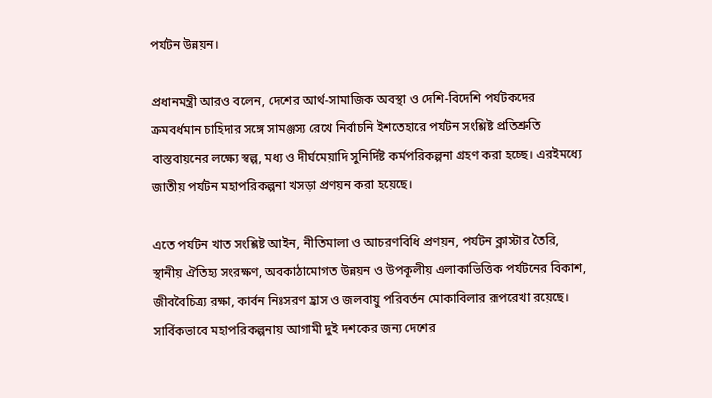পর্যটন উন্নয়ন।

প্রধানমন্ত্রী আরও বলেন, দেশের আর্থ-সামাজিক অবস্থা ও দেশি-বিদেশি পর্যটকদের ক্রমবর্ধমান চাহিদার সঙ্গে সামঞ্জস্য রেখে নির্বাচনি ইশতেহারে পর্যটন সংশ্লিষ্ট প্রতিশ্রুতি বাস্তবায়নের লক্ষ্যে স্বল্প, মধ্য ও দীর্ঘমেয়াদি সুনির্দিষ্ট কর্মপরিকল্পনা গ্রহণ করা হচ্ছে। এরইমধ্যে জাতীয় পর্যটন মহাপরিকল্পনা খসড়া প্রণয়ন করা হয়েছে।

এতে পর্যটন খাত সংশ্লিষ্ট আইন, নীতিমালা ও আচরণবিধি প্রণয়ন, পর্যটন ক্লাস্টার তৈরি, স্থানীয় ঐতিহ্য সংরক্ষণ, অবকাঠামোগত উন্নয়ন ও উপকূলীয় এলাকাভিত্তিক পর্যটনের বিকাশ, জীববৈচিত্র্য রক্ষা, কার্বন নিঃসরণ হ্রাস ও জলবায়ু পরিবর্তন মোকাবিলার রূপরেখা রয়েছে। সার্বিকভাবে মহাপরিকল্পনায় আগামী দুই দশকের জন্য দেশের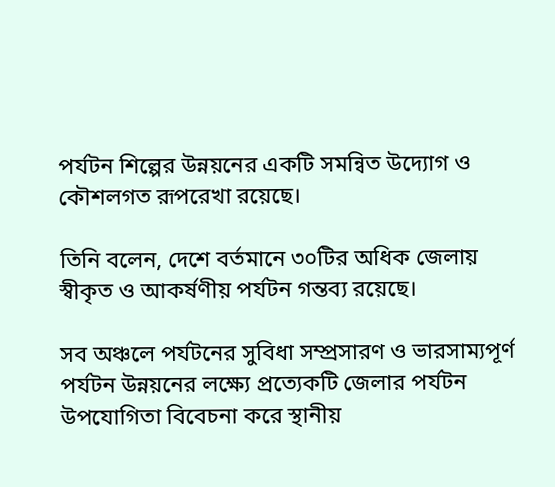পর্যটন শিল্পের উন্নয়নের একটি সমন্বিত উদ্যোগ ও কৌশলগত রূপরেখা রয়েছে।

তিনি বলেন, দেশে বর্তমানে ৩০টির অধিক জেলায় স্বীকৃত ও আকর্ষণীয় পর্যটন গন্তব্য রয়েছে।

সব অঞ্চলে পর্যটনের সুবিধা সম্প্রসারণ ও ভারসাম্যপূর্ণ পর্যটন উন্নয়নের লক্ষ্যে প্রত্যেকটি জেলার পর্যটন উপযোগিতা বিবেচনা করে স্থানীয়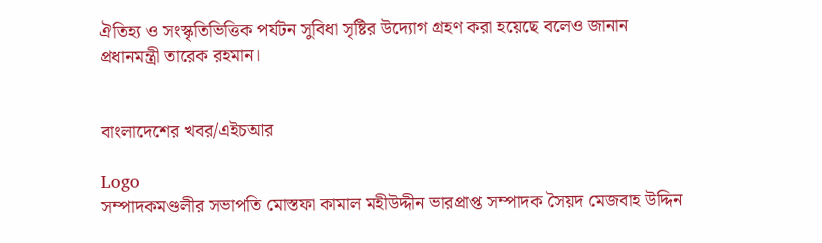ঐতিহ্য ও সংস্কৃতিভিত্তিক পর্যটন সুবিধা সৃষ্টির উদ্যোগ গ্রহণ করা হয়েছে বলেও জানান প্রধানমন্ত্রী তারেক রহমান।


বাংলাদেশের খবর/এইচআর

Logo
সম্পাদকমণ্ডলীর সভাপতি মোস্তফা কামাল মহীউদ্দীন ভারপ্রাপ্ত সম্পাদক সৈয়দ মেজবাহ উদ্দিন